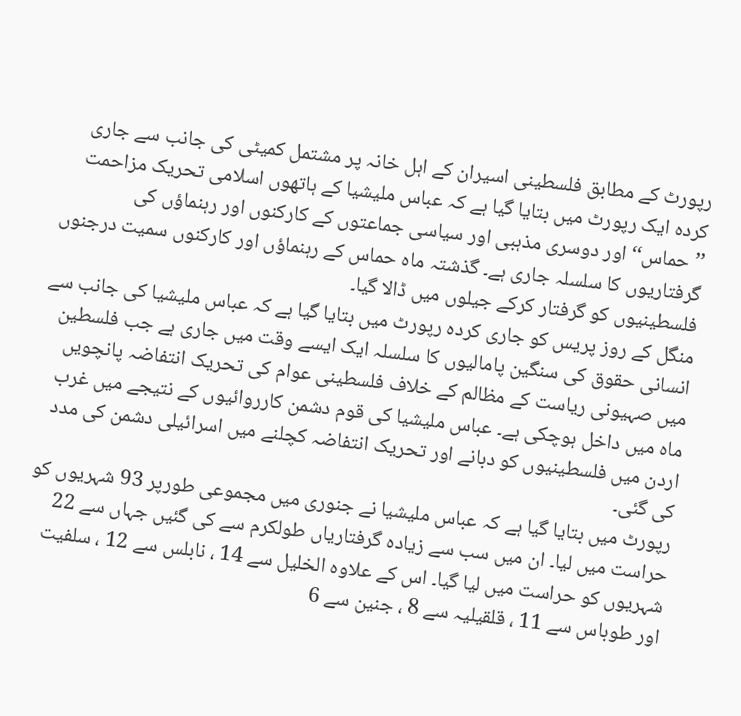رپورٹ کے مطابق فلسطینی اسیران کے اہل خانہ پر مشتمل کمیٹی کی جانب سے جاری کردہ ایک رپورٹ میں بتایا گیا ہے کہ عباس ملیشیا کے ہاتھوں اسلامی تحریک مزاحمت ’’حماس‘‘ اور دوسری مذہبی اور سیاسی جماعتوں کے کارکنوں اور رہنماؤں کی گرفتاریوں کا سلسلہ جاری ہے۔ گذشتہ ماہ حماس کے رہنماؤں اور کارکنوں سمیت درجنوں فلسطینیوں کو گرفتار کرکے جیلوں میں ڈالا گیا۔
منگل کے روز پریس کو جاری کردہ رپورٹ میں بتایا گیا ہے کہ عباس ملیشیا کی جانب سے انسانی حقوق کی سنگین پامالیوں کا سلسلہ ایک ایسے وقت میں جاری ہے جب فلسطین میں صہیونی ریاست کے مظالم کے خلاف فلسطینی عوام کی تحریک انتفاضہ پانچویں ماہ میں داخل ہوچکی ہے۔ عباس ملیشیا کی قوم دشمن کارروائیوں کے نتیجے میں غرب اردن میں فلسطینیوں کو دبانے اور تحریک انتفاضہ کچلنے میں اسرائیلی دشمن کی مدد کی گئی۔
رپورٹ میں بتایا گیا ہے کہ عباس ملیشیا نے جنوری میں مجموعی طورپر 93 شہریوں کو حراست میں لیا۔ ان میں سب سے زیادہ گرفتاریاں طولکرم سے کی گئیں جہاں سے 22 شہریوں کو حراست میں لیا گیا۔ اس کے علاوہ الخلیل سے 14 ، نابلس سے 12 ، سلفیت اور طوباس سے 11 ، قلقیلیہ سے 8 ، جنین سے 6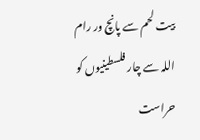بیت لحم سے پانچ ور رام اللہ سے چار فلسطینیوں کو حراست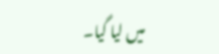میں لیا گیا۔